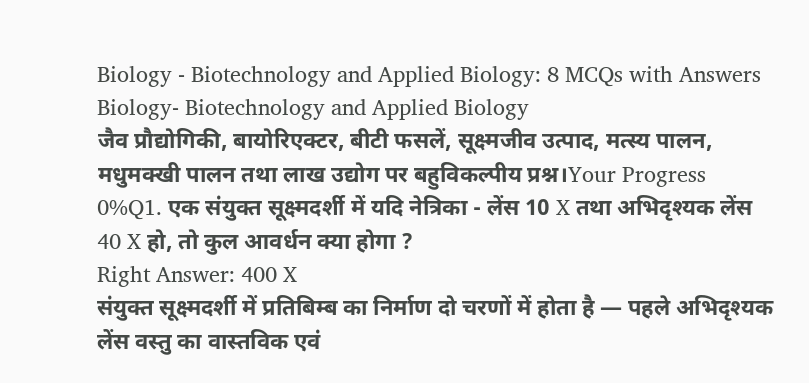Biology - Biotechnology and Applied Biology: 8 MCQs with Answers
Biology- Biotechnology and Applied Biology
जैव प्रौद्योगिकी, बायोरिएक्टर, बीटी फसलें, सूक्ष्मजीव उत्पाद, मत्स्य पालन, मधुमक्खी पालन तथा लाख उद्योग पर बहुविकल्पीय प्रश्न।Your Progress
0%Q1. एक संयुक्त सूक्ष्मदर्शी में यदि नेत्रिका - लेंस 10 X तथा अभिदृश्यक लेंस 40 X हो, तो कुल आवर्धन क्या होगा ?
Right Answer: 400 X
संयुक्त सूक्ष्मदर्शी में प्रतिबिम्ब का निर्माण दो चरणों में होता है — पहले अभिदृश्यक लेंस वस्तु का वास्तविक एवं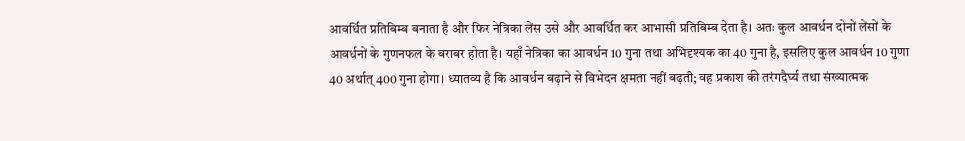आवर्धित प्रतिबिम्ब बनाता है और फिर नेत्रिका लेंस उसे और आवर्धित कर आभासी प्रतिबिम्ब देता है। अतः कुल आवर्धन दोनों लेंसों के आवर्धनों के गुणनफल के बराबर होता है। यहाँ नेत्रिका का आवर्धन 10 गुना तथा अभिदृश्यक का 40 गुना है, इसलिए कुल आवर्धन 10 गुणा 40 अर्थात् 400 गुना होगा। ध्यातव्य है कि आवर्धन बढ़ाने से विभेदन क्षमता नहीं बढ़ती; वह प्रकाश की तरंगदैर्घ्य तथा संख्यात्मक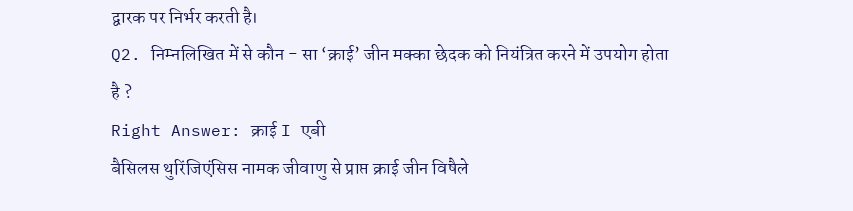द्वारक पर निर्भर करती है।
Q2. निम्नलिखित में से कौन - सा ‘क्राई’ जीन मक्का छेदक को नियंत्रित करने में उपयोग होता है ?
Right Answer: क्राई I एबी
बैसिलस थुरिंजिएंसिस नामक जीवाणु से प्राप्त क्राई जीन विषैले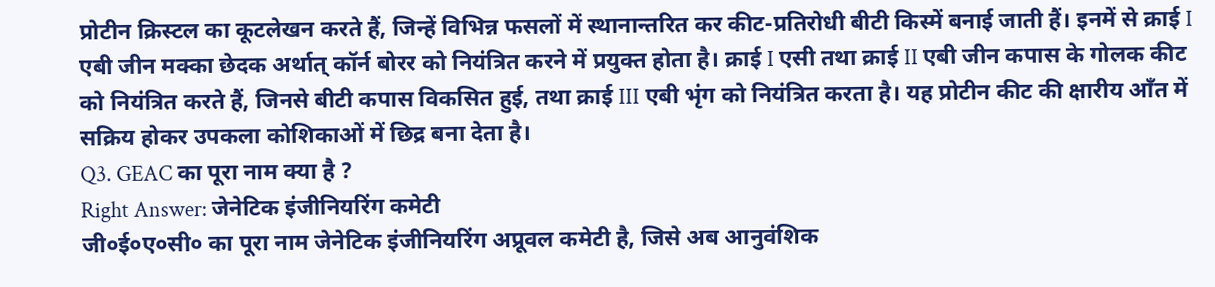प्रोटीन क्रिस्टल का कूटलेखन करते हैं, जिन्हें विभिन्न फसलों में स्थानान्तरित कर कीट-प्रतिरोधी बीटी किस्में बनाई जाती हैं। इनमें से क्राई I एबी जीन मक्का छेदक अर्थात् कॉर्न बोरर को नियंत्रित करने में प्रयुक्त होता है। क्राई I एसी तथा क्राई II एबी जीन कपास के गोलक कीट को नियंत्रित करते हैं, जिनसे बीटी कपास विकसित हुई, तथा क्राई III एबी भृंग को नियंत्रित करता है। यह प्रोटीन कीट की क्षारीय आँत में सक्रिय होकर उपकला कोशिकाओं में छिद्र बना देता है।
Q3. GEAC का पूरा नाम क्या है ?
Right Answer: जेनेटिक इंजीनियरिंग कमेटी
जी०ई०ए०सी० का पूरा नाम जेनेटिक इंजीनियरिंग अप्रूवल कमेटी है, जिसे अब आनुवंशिक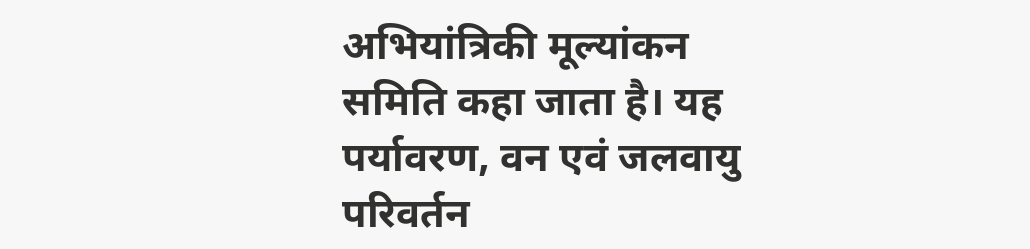अभियांत्रिकी मूल्यांकन समिति कहा जाता है। यह पर्यावरण, वन एवं जलवायु परिवर्तन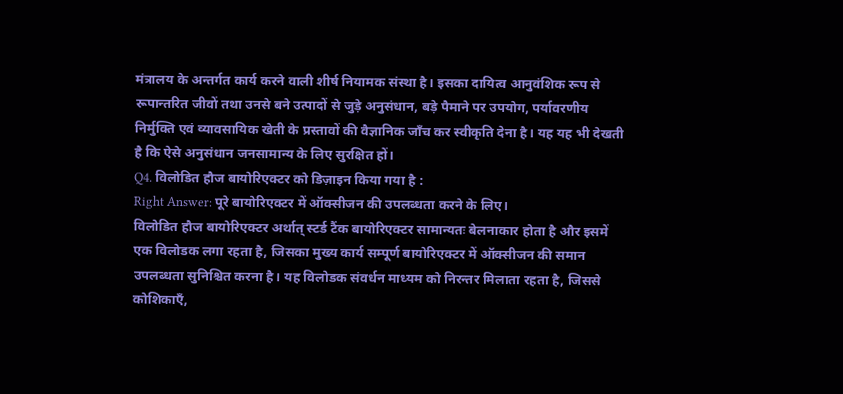मंत्रालय के अन्तर्गत कार्य करने वाली शीर्ष नियामक संस्था है। इसका दायित्व आनुवंशिक रूप से रूपान्तरित जीवों तथा उनसे बने उत्पादों से जुड़े अनुसंधान, बड़े पैमाने पर उपयोग, पर्यावरणीय निर्मुक्ति एवं व्यावसायिक खेती के प्रस्तावों की वैज्ञानिक जाँच कर स्वीकृति देना है। यह यह भी देखती है कि ऐसे अनुसंधान जनसामान्य के लिए सुरक्षित हों।
Q4. विलोडित हौज बायोरिएक्टर को डिज़ाइन किया गया है :
Right Answer: पूरे बायोरिएक्टर में ऑक्सीजन की उपलब्धता करने के लिए।
विलोडित हौज बायोरिएक्टर अर्थात् स्टर्ड टैंक बायोरिएक्टर सामान्यतः बेलनाकार होता है और इसमें एक विलोडक लगा रहता है, जिसका मुख्य कार्य सम्पूर्ण बायोरिएक्टर में ऑक्सीजन की समान उपलब्धता सुनिश्चित करना है। यह विलोडक संवर्धन माध्यम को निरन्तर मिलाता रहता है, जिससे कोशिकाएँ,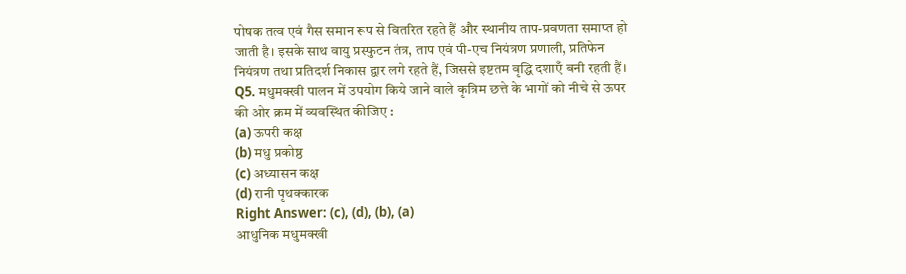पोषक तत्व एवं गैस समान रूप से वितरित रहते हैं और स्थानीय ताप-प्रवणता समाप्त हो जाती है। इसके साथ वायु प्रस्फुटन तंत्र, ताप एवं पी-एच नियंत्रण प्रणाली, प्रतिफेन नियंत्रण तथा प्रतिदर्श निकास द्वार लगे रहते हैं, जिससे इष्टतम वृद्धि दशाएँ बनी रहती हैं।
Q5. मधुमक्खी पालन में उपयोग किये जाने वाले कृत्रिम छत्ते के भागों को नीचे से ऊपर की ओर क्रम में व्यवस्थित कीजिए :
(a) ऊपरी कक्ष
(b) मधु प्रकोष्ठ
(c) अध्यासन कक्ष
(d) रानी पृथक्कारक
Right Answer: (c), (d), (b), (a)
आधुनिक मधुमक्खी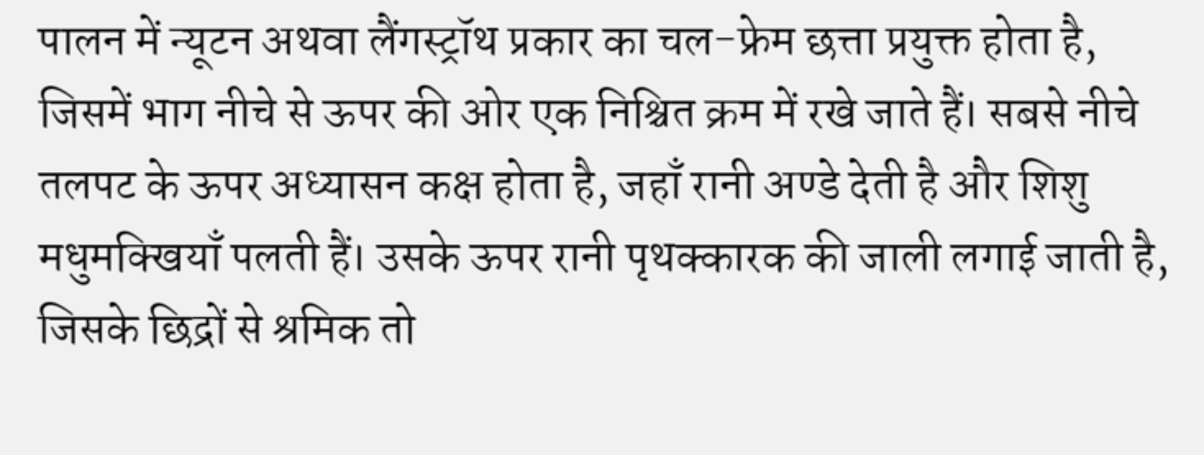पालन में न्यूटन अथवा लैंगस्ट्रॉथ प्रकार का चल-फ्रेम छत्ता प्रयुक्त होता है, जिसमें भाग नीचे से ऊपर की ओर एक निश्चित क्रम में रखे जाते हैं। सबसे नीचे तलपट के ऊपर अध्यासन कक्ष होता है, जहाँ रानी अण्डे देती है और शिशु मधुमक्खियाँ पलती हैं। उसके ऊपर रानी पृथक्कारक की जाली लगाई जाती है, जिसके छिद्रों से श्रमिक तो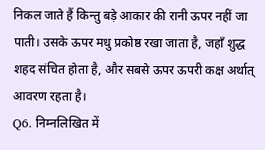निकल जाते हैं किन्तु बड़े आकार की रानी ऊपर नहीं जा पाती। उसके ऊपर मधु प्रकोष्ठ रखा जाता है, जहाँ शुद्ध शहद संचित होता है, और सबसे ऊपर ऊपरी कक्ष अर्थात् आवरण रहता है।
Q6. निम्नलिखित में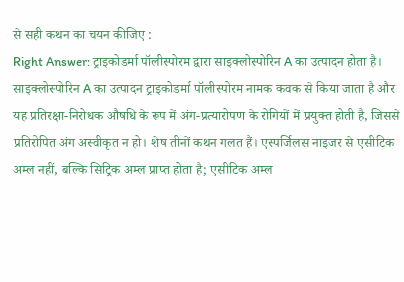से सही कथन का चयन कीजिए :
Right Answer: ट्राइकोडर्मा पॉलीस्पोरम द्वारा साइक्लोस्पोरिन A का उत्पादन होता है।
साइक्लोस्पोरिन A का उत्पादन ट्राइकोडर्मा पॉलीस्पोरम नामक कवक से किया जाता है और यह प्रतिरक्षा-निरोधक औषधि के रूप में अंग-प्रत्यारोपण के रोगियों में प्रयुक्त होती है, जिससे प्रतिरोपित अंग अस्वीकृत न हो। शेष तीनों कथन गलत हैं। एस्पर्जिलस नाइजर से एसीटिक अम्ल नहीं, बल्कि सिट्रिक अम्ल प्राप्त होता है; एसीटिक अम्ल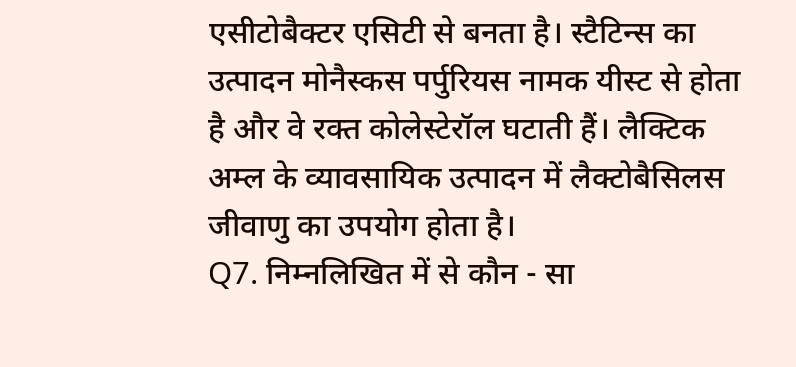एसीटोबैक्टर एसिटी से बनता है। स्टैटिन्स का उत्पादन मोनैस्कस पर्पुरियस नामक यीस्ट से होता है और वे रक्त कोलेस्टेरॉल घटाती हैं। लैक्टिक अम्ल के व्यावसायिक उत्पादन में लैक्टोबैसिलस जीवाणु का उपयोग होता है।
Q7. निम्नलिखित में से कौन - सा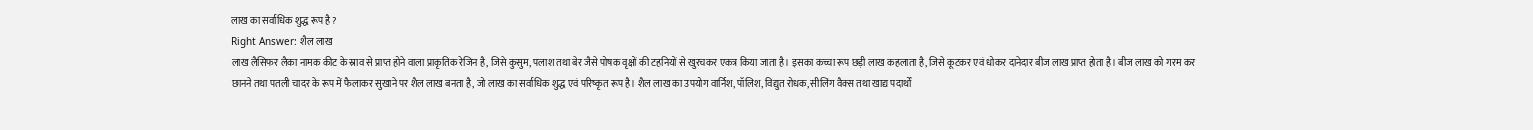लाख का सर्वाधिक शुद्ध रूप है ?
Right Answer: शैल लाख
लाख लैसिफर लैका नामक कीट के स्राव से प्राप्त होने वाला प्राकृतिक रेजिन है, जिसे कुसुम, पलाश तथा बेर जैसे पोषक वृक्षों की टहनियों से खुरचकर एकत्र किया जाता है। इसका कच्चा रूप छड़ी लाख कहलाता है, जिसे कूटकर एवं धोकर दानेदार बीज लाख प्राप्त होता है। बीज लाख को गरम कर छानने तथा पतली चादर के रूप में फैलाकर सुखाने पर शैल लाख बनता है, जो लाख का सर्वाधिक शुद्ध एवं परिष्कृत रूप है। शैल लाख का उपयोग वार्निश, पॉलिश, विद्युत रोधक, सीलिंग वैक्स तथा खाद्य पदार्थों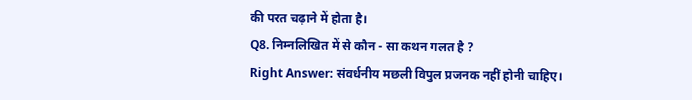की परत चढ़ाने में होता है।
Q8. निम्नलिखित में से कौन - सा कथन गलत है ?
Right Answer: संवर्धनीय मछली विपुल प्रजनक नहीं होनी चाहिए।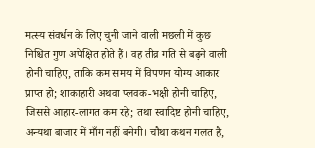मत्स्य संवर्धन के लिए चुनी जाने वाली मछली में कुछ निश्चित गुण अपेक्षित होते हैं। वह तीव्र गति से बढ़ने वाली होनी चाहिए, ताकि कम समय में विपणन योग्य आकार प्राप्त हो; शाकाहारी अथवा प्लवक-भक्षी होनी चाहिए, जिससे आहार-लागत कम रहे; तथा स्वादिष्ट होनी चाहिए, अन्यथा बाजार में माँग नहीं बनेगी। चौथा कथन गलत है,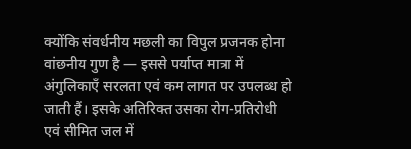क्योंकि संवर्धनीय मछली का विपुल प्रजनक होना वांछनीय गुण है — इससे पर्याप्त मात्रा में अंगुलिकाएँ सरलता एवं कम लागत पर उपलब्ध हो जाती हैं। इसके अतिरिक्त उसका रोग-प्रतिरोधी एवं सीमित जल में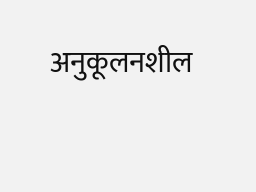अनुकूलनशील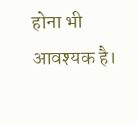होना भी आवश्यक है।